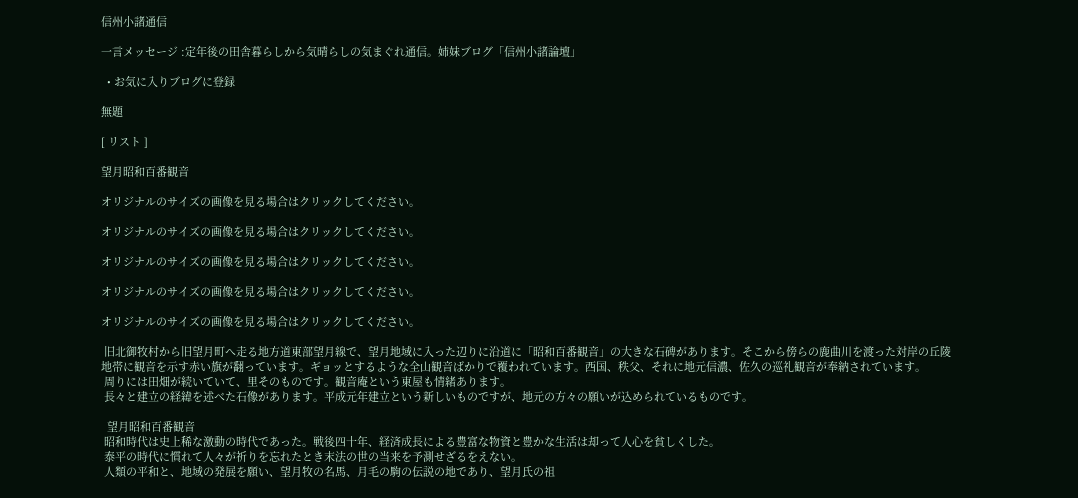信州小諸通信

一言メッセージ :定年後の田舎暮らしから気晴らしの気まぐれ通信。姉妹ブログ「信州小諸論壇」

  • お気に入りブログに登録

無題

[ リスト ]

望月昭和百番観音

オリジナルのサイズの画像を見る場合はクリックしてください。

オリジナルのサイズの画像を見る場合はクリックしてください。

オリジナルのサイズの画像を見る場合はクリックしてください。

オリジナルのサイズの画像を見る場合はクリックしてください。

オリジナルのサイズの画像を見る場合はクリックしてください。

 旧北御牧村から旧望月町へ走る地方道東部望月線で、望月地域に入った辺りに沿道に「昭和百番観音」の大きな石碑があります。そこから傍らの鹿曲川を渡った対岸の丘陵地帯に観音を示す赤い旗が翻っています。ギョッとするような全山観音ばかりで覆われています。西国、秩父、それに地元信濃、佐久の巡礼観音が奉納されています。
 周りには田畑が続いていて、里そのものです。観音庵という東屋も情緒あります。
 長々と建立の経緯を述べた石像があります。平成元年建立という新しいものですが、地元の方々の願いが込められているものです。

  望月昭和百番観音
 昭和時代は史上稀な激動の時代であった。戦後四十年、経済成長による豊富な物資と豊かな生活は却って人心を貧しくした。
 泰平の時代に慣れて人々が祈りを忘れたとき末法の世の当来を予測せざるをえない。
 人類の平和と、地域の発展を願い、望月牧の名馬、月毛の駒の伝説の地であり、望月氏の祖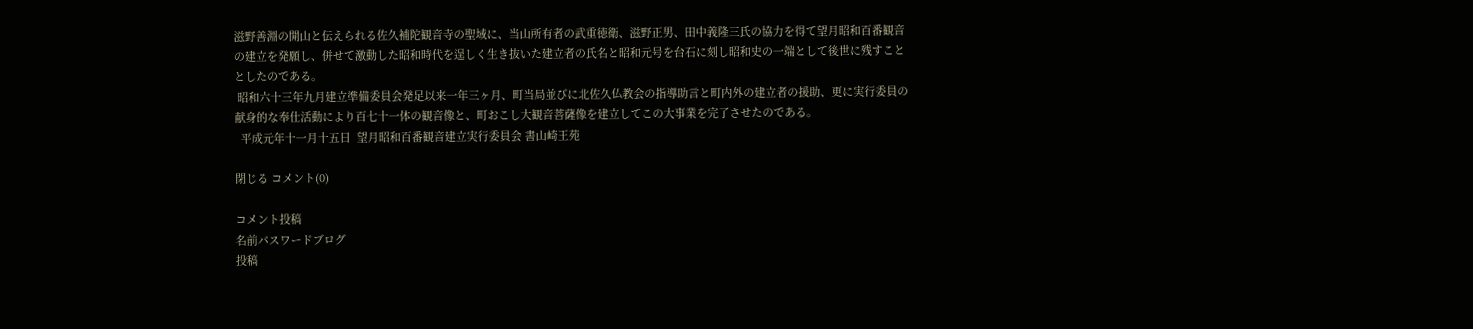滋野善淵の開山と伝えられる佐久補陀観音寺の聖域に、当山所有者の武重徳衛、滋野正男、田中義隆三氏の協力を得て望月昭和百番観音の建立を発願し、併せて激動した昭和時代を逞しく生き抜いた建立者の氏名と昭和元号を台石に刻し昭和史の一端として後世に残すこととしたのである。
 昭和六十三年九月建立準備委員会発足以来一年三ヶ月、町当局並びに北佐久仏教会の指導助言と町内外の建立者の援助、更に実行委員の献身的な奉仕活動により百七十一体の観音像と、町おこし大観音菩薩像を建立してこの大事業を完了させたのである。
  平成元年十一月十五日  望月昭和百番観音建立実行委員会 書山崎王苑

閉じる コメント(0)

コメント投稿
名前パスワードブログ
投稿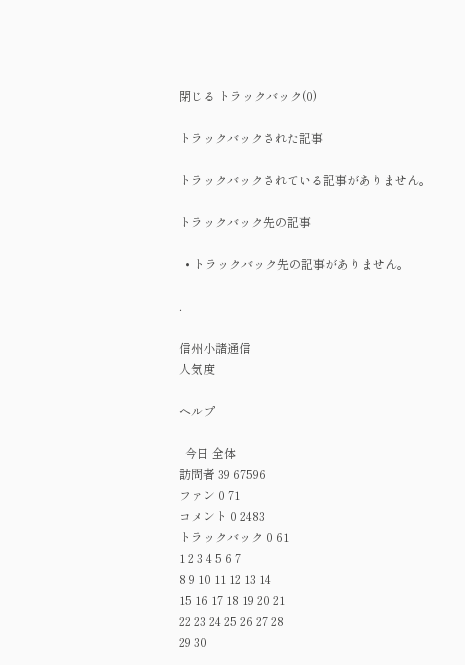閉じる トラックバック(0)

トラックバックされた記事

トラックバックされている記事がありません。

トラックバック先の記事

  • トラックバック先の記事がありません。

.

信州小諸通信
人気度

ヘルプ

  今日 全体
訪問者 39 67596
ファン 0 71
コメント 0 2483
トラックバック 0 61
1 2 3 4 5 6 7
8 9 10 11 12 13 14
15 16 17 18 19 20 21
22 23 24 25 26 27 28
29 30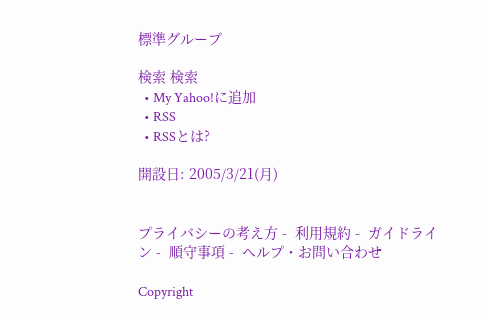標準グループ

検索 検索
  • My Yahoo!に追加
  • RSS
  • RSSとは?

開設日: 2005/3/21(月)


プライバシーの考え方 -  利用規約 -  ガイドライン -  順守事項 -  ヘルプ・お問い合わせ

Copyright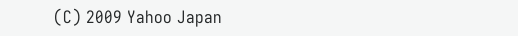(C) 2009 Yahoo Japan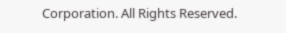Corporation. All Rights Reserved.